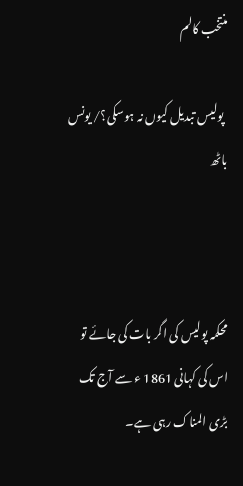منتخب کالم

  پولیس تبدیل کیوں نہ ہوسکی؟/ یونس باٹھ



محکمہ پولیس کی اگر بات کی جائے تو اس کی کہانی 1861 ء سے آج تک بڑی المناک رہی ہے۔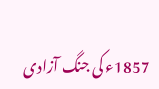1857ء کی جنگ آزادی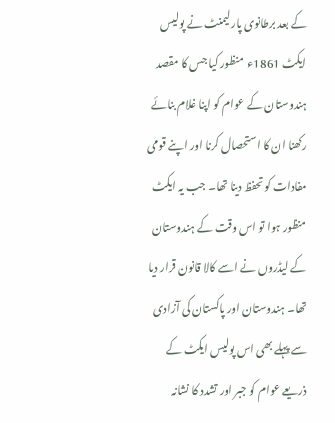کے بعد برطانوی پارلیمنٹ نے پولیس ایکٹ 1861ء  منظور کیا جس کا مقصد ہندوستان کے عوام کو اپنا غلام بنائے رکھنا ان کا استحصال کرنا اور اپنے قومی مفادات کو تحفظ دینا تھا۔ جب یہ ایکٹ منظور ہوا تو اس وقت کے ہندوستان کے لیڈروں نے اسے کالا قانون قرار دیا تھا۔ ہندوستان اور پاکستان کی آزادی سے پہلے بھی اس پولیس ایکٹ کے ذریعے عوام کو جبر اور تشدد کا نشانہ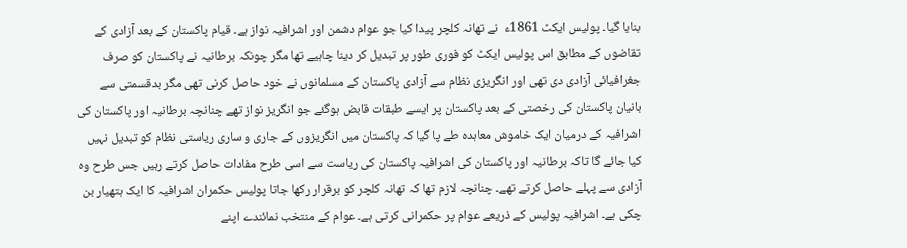بنایا گیا۔ پولیس ایکٹ 1861ء  نے تھانہ کلچر پیدا کیا جو عوام دشمن اور اشرافیہ نواز ہے۔ قیام پاکستان کے بعد آزادی کے تقاضوں کے مطابق اس پولیس ایکٹ کو فوری طور پر تبدیل کر دینا چاہیے تھا مگر چونکہ برطانیہ نے پاکستان کو صرف جغرافیائی آزادی دی تھی اور انگریزی نظام سے آزادی پاکستان کے مسلمانوں نے خود حاصل کرنی تھی مگر بدقسمتی سے بانیان پاکستان کی رخصتی کے بعد پاکستان پر ایسے طبقات قابض ہوگئے جو انگریز نواز تھے چنانچہ برطانیہ اور پاکستان کی اشرافیہ کے درمیان ایک خاموش معاہدہ طے پا گیا کہ پاکستان میں انگریزوں کے جاری و ساری ریاستی نظام کو تبدیل نہیں کیا جائے گا تاکہ برطانیہ اور پاکستان کی اشرافیہ پاکستان کی ریاست سے اسی طرح مفادات حاصل کرتے رہیں جس طرح وہ آزادی سے پہلے حاصل کرتے تھے۔ چنانچہ لازم تھا کہ تھانہ کلچر کو برقرار رکھا جاتا پولیس حکمران اشرافیہ کا ایک ہتھیار بن چکی ہے۔ اشرافیہ پولیس کے ذریعے عوام پر حکمرانی کرتی ہے۔ عوام کے منتخب نمائندے اپنے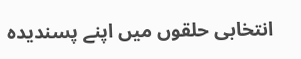انتخابی حلقوں میں اپنے پسندیدہ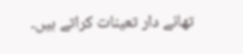تھانے دار تعینات کراتے ہیں۔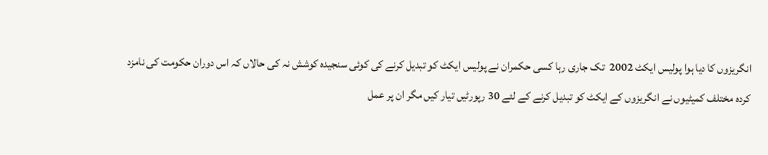انگریزوں کا دیا ہوا پولیس ایکٹ 2002  تک جاری رہا کسی حکمران نے پولیس ایکٹ کو تبدیل کرنے کی کوئی سنجیدہ کوشش نہ کی حالاں کہ اس دوران حکومت کی نامزد کردہ مختلف کمیٹیوں نے انگریزوں کے ایکٹ کو تبدیل کرنے کے لئے 30 رپورٹیں تیار کیں مگر ان پر عمل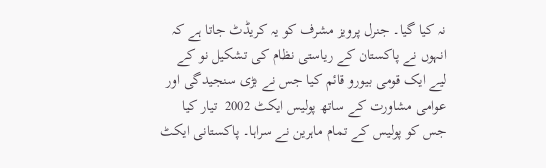نہ کیا گیا۔ جنرل پرویز مشرف کو یہ کریڈٹ جاتا ہے کہ انہوں نے پاکستان کے ریاستی نظام کی تشکیل نو کے لیے ایک قومی بیورو قائم کیا جس نے بڑی سنجیدگی اور عوامی مشاورت کے ساتھ پولیس ایکٹ 2002  تیار کیا جس کو پولیس کے تمام ماہرین نے سراہا۔ پاکستانی ایکٹ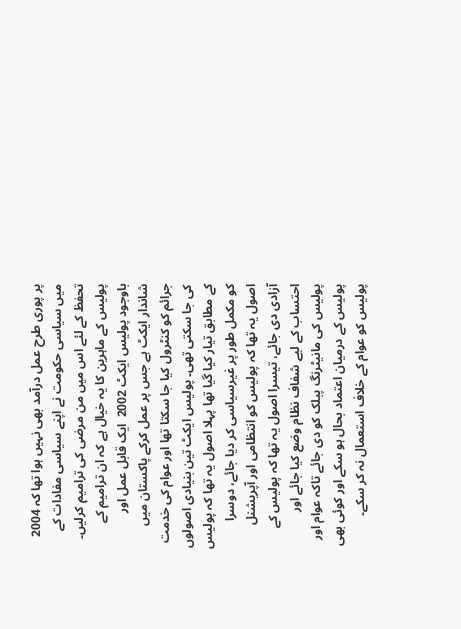پر پوری طرح عمل درآمد بھی نہیں ہوا تھا کہ 2004 میں سیاسی حکومت نے اپنے سیاسی مفادات کے تحفظ کے لئے اس میں من مرضی کی ترامیم کرلیں۔ پولیس کے ماہرین کا یہ خیال ہے کہ ان ترامیم کے باوجود پولیس ایکٹ 2002  ایک قابل عمل اور شاندار ایکٹ ہے جس پر عمل کرکے پاکستان میں جرائم کو کنٹرول کیا جا سکتا تھا اور عوام کی خدمت کی جا سکتی تھی۔ پولیس ایکٹ تین بنیادی اصولوں کے مطابق تیار کیا گیا تھا پہلا اصول یہ تھا کہ پولیس کو مکمل طور پر غیرسیاسی کر دیا جائے، دوسرا اصول یہ تھا کہ پولیس کو انتظامی اور آپریشنل آزادی دی جائے، تیسرا اصول یہ تھا کہ پولیس کے احتساب کے لیے شفاف نظام وضع کیا جائے اور پولیس کی مانیٹرنگ پبلک کو دی جائے تاکہ عوام اور پولیس کے درمیان اعتماد بحال ہو سکے اور کوئی بھی پولیس کو عوام کے خلاف استعمال نہ کر سکے۔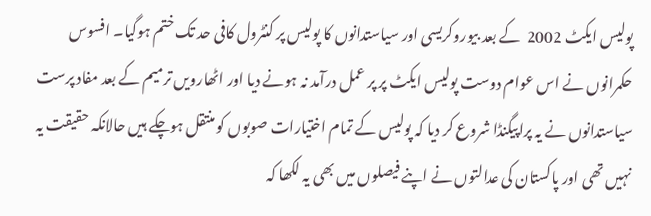پولیس ایکٹ 2002  کے بعد بیوروکریسی اور سیاستدانوں کا پولیس پر کنٹرول کافی حد تک ختم ہوگیا۔ افسوس حکمرانوں نے اس عوام دوست پولیس ایکٹ پر پر عمل درآمد نہ ہونے دیا اور اٹھارویں ترمیم کے بعد مفاد پرست سیاستدانوں نے یہ پراپیگنڈا شروع کر دیا کہ پولیس کے تمام اختیارات صوبوں کو منتقل ہوچکے ہیں حالانکہ حقیقت یہ نہیں تھی اور پاکستان کی عدالتوں نے اپنے فیصلوں میں بھی یہ لکھا کہ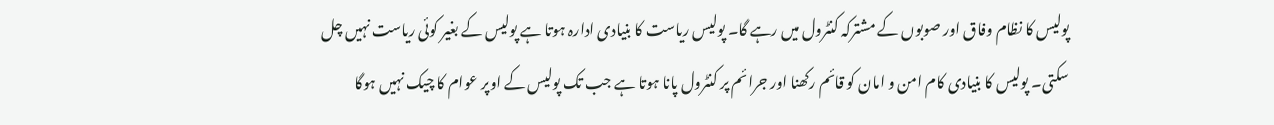پولیس کا نظام وفاق اور صوبوں کے مشترکہ کنٹرول میں رہے گا۔ پولیس ریاست کا بنیادی ادارہ ہوتا ہے پولیس کے بغیر کوئی ریاست نہیں چل سکتی۔ پولیس کا بنیادی کام امن و امان کو قائم رکھنا اور جرائم پر کنٹرول پانا ہوتا ہے جب تک پولیس کے اوپر عوام کا چیک نہیں ہوگا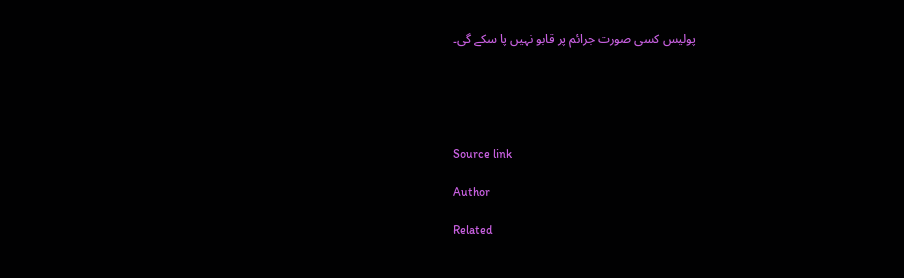پولیس کسی صورت جرائم پر قابو نہیں پا سکے گی۔





Source link

Author

Related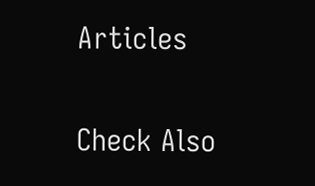Articles

Check Also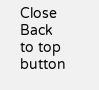Close
Back to top button